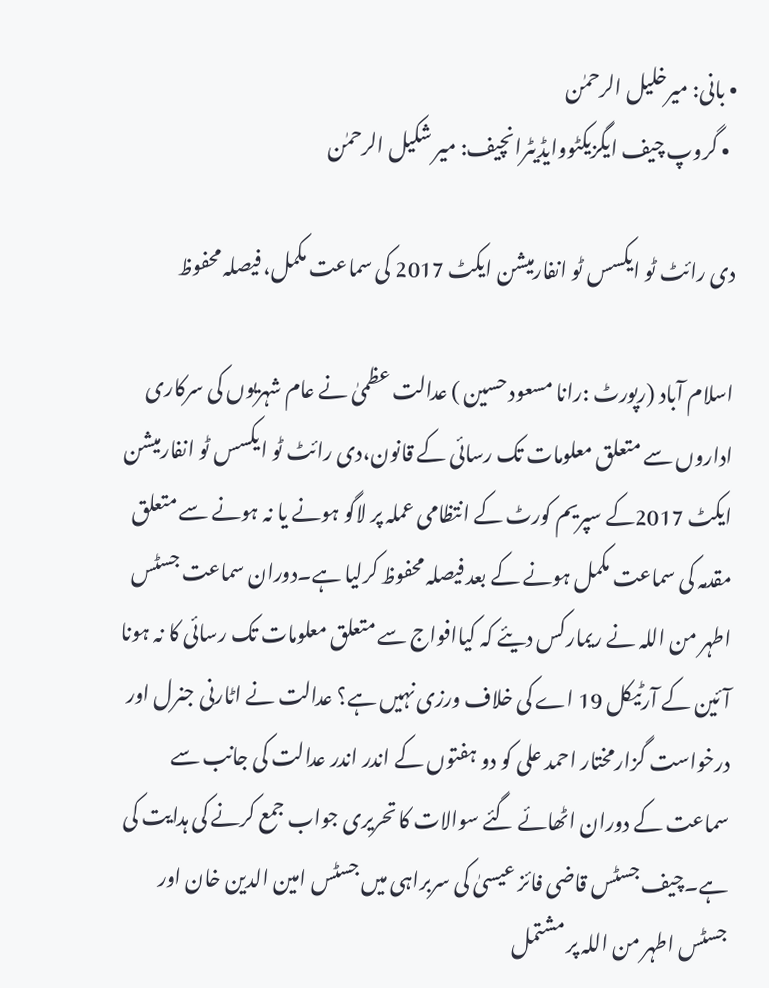• بانی: میرخلیل الرحمٰن
  • گروپ چیف ایگزیکٹووایڈیٹرانچیف: میر شکیل الرحمٰن

دی رائٹ ٹو ایکسس ٹو انفارمیشن ایکٹ 2017 کی سماعت مکمل، فیصلہ محفوظ

اسلام آباد (رپورٹ :رانا مسعود حسین ) عدالت عظمیٰ نے عام شہریوں کی سرکاری اداروں سے متعلق معلومات تک رسائی کے قانون،دی رائٹ ٹو ایکسس ٹو انفارمیشن ایکٹ 2017کے سپریم کورٹ کے انتظامی عملہ پر لاگو ہونے یا نہ ہونے سے متعلق مقدمہ کی سماعت مکمل ہونے کے بعد فیصلہ محفوظ کرلیا ہے۔دوران سماعت جسٹس اطہر من اللہ نے ریمارکس دیئے کہ کیاافواج سے متعلق معلومات تک رسائی کا نہ ہونا آئین کے آرٹیکل 19 اے کی خلاف ورزی نہیں ہے؟ عدالت نے اٹارنی جنرل اور درخواست گزارمختار احمد علی کو دو ہفتوں کے اندر اندر عدالت کی جانب سے سماعت کے دوران اٹھائے گئے سوالات کا تحریری جواب جمع کرنے کی ہدایت کی ہے۔چیف جسٹس قاضی فائز عیسیٰ کی سربراہی میں جسٹس امین الدین خان اور جسٹس اطہر من اللہ پر مشتمل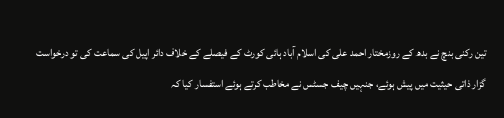تین رکنی بنچ نے بدھ کے روزمختار احمد علی کی اسلام آباد ہائی کورٹ کے فیصلے کے خلاف دائر اپیل کی سماعت کی تو درخواست گزار ذاتی حیثیت میں پیش ہوئے، جنہیں چیف جسٹس نے مخاطب کرتے ہوئے استفسار کیا کہ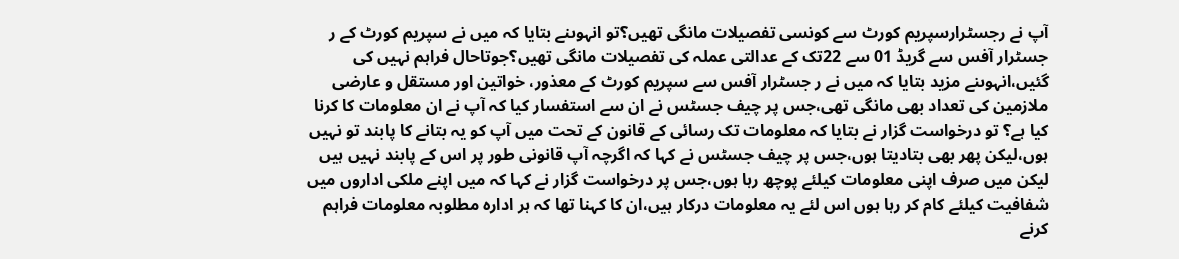آپ نے رجسٹرارسپریم کورٹ سے کونسی تفصیلات مانگی تھیں؟تو انہوںنے بتایا کہ میں نے سپریم کورٹ کے ر جسٹرار آفس سے گریڈ 01 سے 22تک کے عدالتی عملہ کی تفصیلات مانگی تھیں؟جوتاحال فراہم نہیں کی گئیں،انہوںنے مزید بتایا کہ میں نے ر جسٹرار آفس سے سپریم کورٹ کے معذور، خواتین اور مستقل و عارضی ملازمین کی تعداد بھی مانگی تھی،جس پر چیف جسٹس نے ان سے استفسار کیا کہ آپ نے ان معلومات کا کرنا کیا ہے؟ تو درخواست گزار نے بتایا کہ معلومات تک رسائی کے قانون کے تحت میں آپ کو یہ بتانے کا پابند تو نہیں ہوں،لیکن پھر بھی بتادیتا ہوں،جس پر چیف جسٹس نے کہا کہ اگرچہ آپ قانونی طور پر اس کے پابند نہیں ہیں لیکن میں صرف اپنی معلومات کیلئے پوچھ رہا ہوں،جس پر درخواست گزار نے کہا کہ میں اپنے ملکی اداروں میں شفافیت کیلئے کام کر رہا ہوں اس لئے یہ معلومات درکار ہیں،ان کا کہنا تھا کہ ہر ادارہ مطلوبہ معلومات فراہم کرنے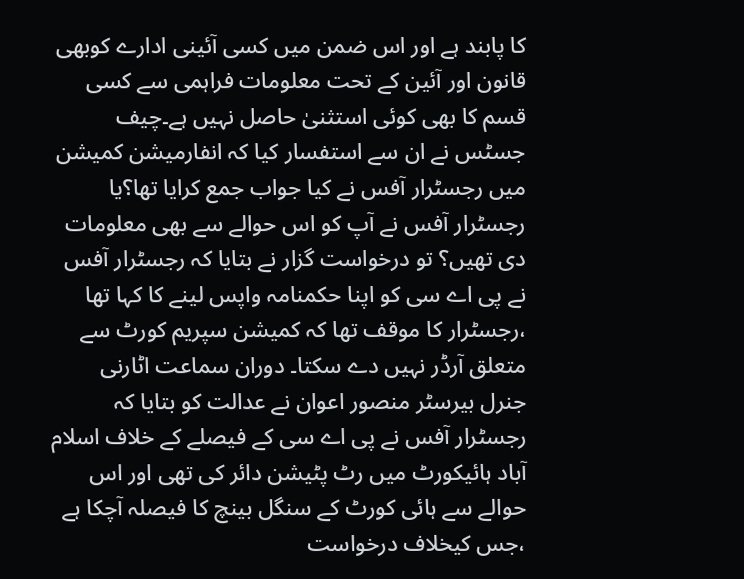کا پابند ہے اور اس ضمن میں کسی آئینی ادارے کوبھی قانون اور آئین کے تحت معلومات فراہمی سے کسی قسم کا بھی کوئی استثنیٰ حاصل نہیں ہے۔چیف جسٹس نے ان سے استفسار کیا کہ انفارمیشن کمیشن میں رجسٹرار آفس نے کیا جواب جمع کرایا تھا؟یا رجسٹرار آفس نے آپ کو اس حوالے سے بھی معلومات دی تھیں؟ تو درخواست گزار نے بتایا کہ رجسٹرار آفس نے پی اے سی کو اپنا حکمنامہ واپس لینے کا کہا تھا ،رجسٹرار کا موقف تھا کہ کمیشن سپریم کورٹ سے متعلق آرڈر نہیں دے سکتا۔ دوران سماعت اٹارنی جنرل بیرسٹر منصور اعوان نے عدالت کو بتایا کہ رجسٹرار آفس نے پی اے سی کے فیصلے کے خلاف اسلام آباد ہائیکورٹ میں رٹ پٹیشن دائر کی تھی اور اس حوالے سے ہائی کورٹ کے سنگل بینچ کا فیصلہ آچکا ہے ،جس کیخلاف درخواست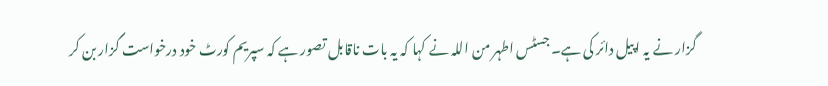گزار نے یہ اپیل دائر کی ہے۔ جسٹس اطہر من اللہ نے کہا کہ یہ بات ناقابل تصور ہے کہ سپریم کورٹ خود درخواست گزار بن کر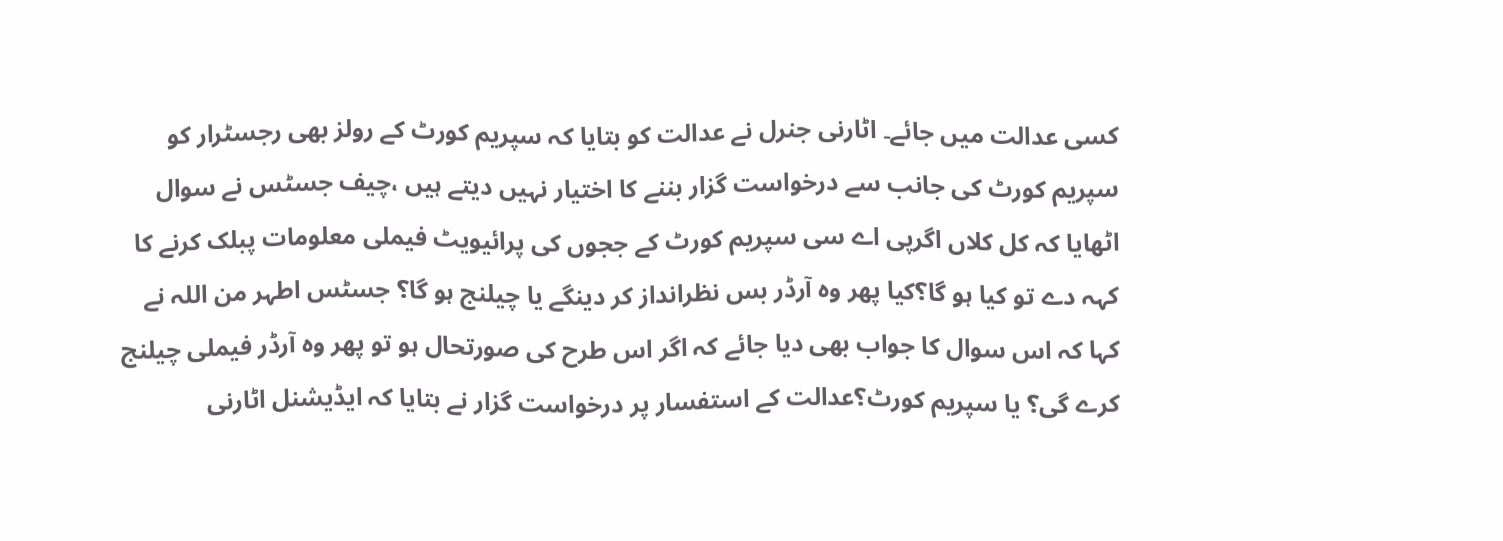کسی عدالت میں جائے۔ اٹارنی جنرل نے عدالت کو بتایا کہ سپریم کورٹ کے رولز بھی رجسٹرار کو سپریم کورٹ کی جانب سے درخواست گزار بننے کا اختیار نہیں دیتے ہیں ،چیف جسٹس نے سوال اٹھایا کہ کل کلاں اگرپی اے سی سپریم کورٹ کے ججوں کی پرائیویٹ فیملی معلومات پبلک کرنے کا کہہ دے تو کیا ہو گا؟کیا پھر وہ آرڈر بس نظرانداز کر دینگے یا چیلنج ہو گا؟ جسٹس اطہر من اللہ نے کہا کہ اس سوال کا جواب بھی دیا جائے کہ اگر اس طرح کی صورتحال ہو تو پھر وہ آرڈر فیملی چیلنج کرے گی؟ یا سپریم کورٹ؟عدالت کے استفسار پر درخواست گزار نے بتایا کہ ایڈیشنل اٹارنی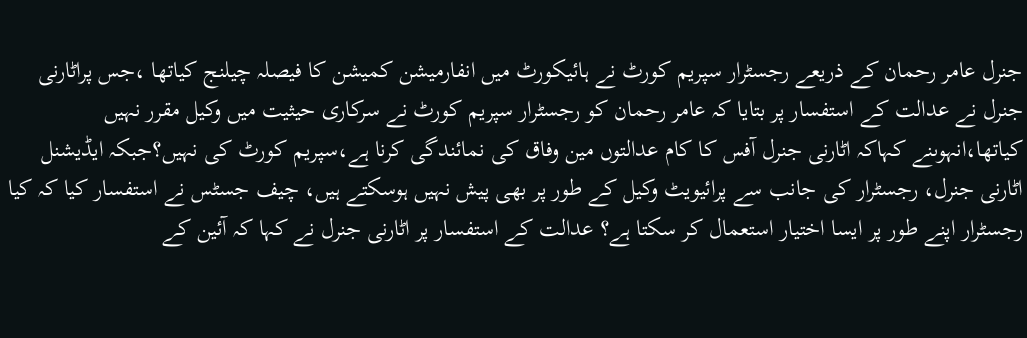جنرل عامر رحمان کے ذریعے رجسٹرار سپریم کورٹ نے ہائیکورٹ میں انفارمیشن کمیشن کا فیصلہ چیلنج کیاتھا ،جس پراٹارنی جنرل نے عدالت کے استفسار پر بتایا کہ عامر رحمان کو رجسٹرار سپریم کورٹ نے سرکاری حیثیت میں وکیل مقرر نہیں کیاتھا،انہوںنے کہاکہ اٹارنی جنرل آفس کا کام عدالتوں مین وفاق کی نمائندگی کرنا ہے،سپریم کورٹ کی نہیں؟جبکہ ایڈیشنل اٹارنی جنرل، رجسٹرار کی جانب سے پرائیویٹ وکیل کے طور پر بھی پیش نہیں ہوسکتے ہیں، چیف جسٹس نے استفسار کیا کہ کیا رجسٹرار اپنے طور پر ایسا اختیار استعمال کر سکتا ہے؟ عدالت کے استفسار پر اٹارنی جنرل نے کہا کہ آئین کے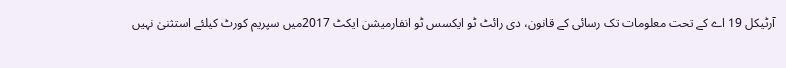آرٹیکل 19 اے کے تحت معلومات تک رسائی کے قانون، دی رائٹ ٹو ایکسس ٹو انفارمیشن ایکٹ 2017میں سپریم کورٹ کیلئے استثنیٰ نہیں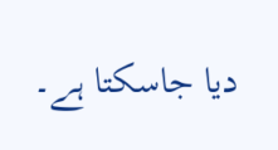دیا جاسکتا ہے۔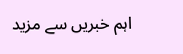اہم خبریں سے مزید